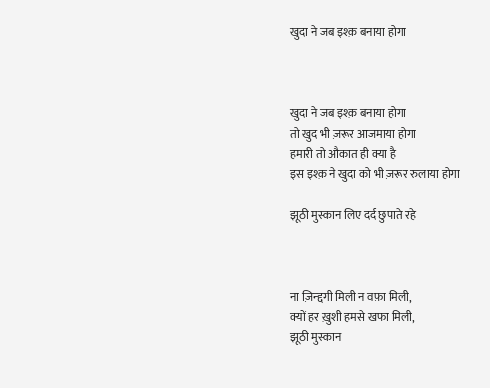खुदा ने जब इश्क़ बनाया होगा



खुदा ने जब इश्क़ बनाया होगा
तो खुद भी ज़रूर आजमाया होगा
हमारी तो औकात ही क्या है
इस इश्क़ ने खुदा को भी ज़रूर रुलाया होगा

झूठी मुस्कान लिए दर्द छुपाते रहे



ना ज़िन्द्दगी मिली न वफ़ा मिली,
क्यों हर ख़ुशी हमसे खफा मिली,
झूठी मुस्कान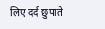लिए दर्द छुपाते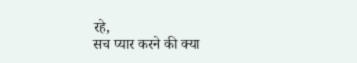रहे,
सच प्यार करने की क्या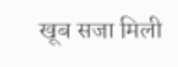खूब सजा मिली